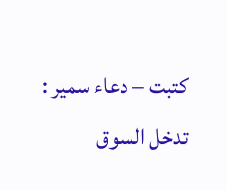كتبت – دعاء سمير : تدخل السوق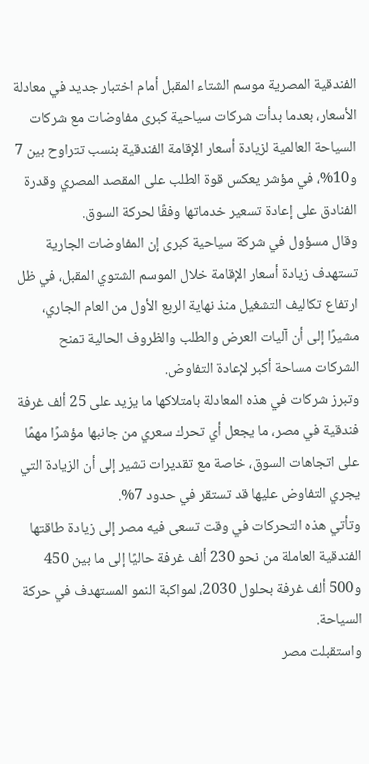الفندقية المصرية موسم الشتاء المقبل أمام اختبار جديد في معادلة الأسعار، بعدما بدأت شركات سياحية كبرى مفاوضات مع شركات السياحة العالمية لزيادة أسعار الإقامة الفندقية بنسب تتراوح بين 7 و10%، في مؤشر يعكس قوة الطلب على المقصد المصري وقدرة الفنادق على إعادة تسعير خدماتها وفقًا لحركة السوق.
وقال مسؤول في شركة سياحية كبرى إن المفاوضات الجارية تستهدف زيادة أسعار الإقامة خلال الموسم الشتوي المقبل، في ظل ارتفاع تكاليف التشغيل منذ نهاية الربع الأول من العام الجاري، مشيرًا إلى أن آليات العرض والطلب والظروف الحالية تمنح الشركات مساحة أكبر لإعادة التفاوض.
وتبرز شركات في هذه المعادلة بامتلاكها ما يزيد على 25 ألف غرفة فندقية في مصر، ما يجعل أي تحرك سعري من جانبها مؤشرًا مهمًا على اتجاهات السوق، خاصة مع تقديرات تشير إلى أن الزيادة التي يجري التفاوض عليها قد تستقر في حدود 7%.
وتأتي هذه التحركات في وقت تسعى فيه مصر إلى زيادة طاقتها الفندقية العاملة من نحو 230 ألف غرفة حاليًا إلى ما بين 450 و500 ألف غرفة بحلول 2030، لمواكبة النمو المستهدف في حركة السياحة.
واستقبلت مصر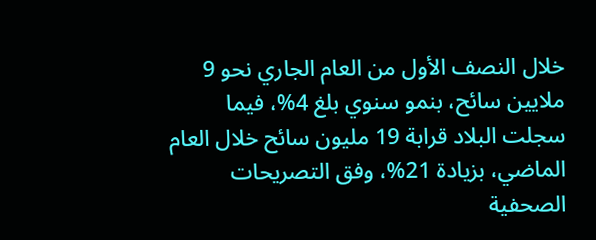خلال النصف الأول من العام الجاري نحو 9 ملايين سائح، بنمو سنوي بلغ 4%، فيما سجلت البلاد قرابة 19 مليون سائح خلال العام الماضي، بزيادة 21%، وفق التصريحات الصحفية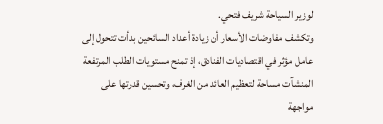لوزير السياحة شريف فتحي.
وتكشف مفاوضات الأسعار أن زيادة أعداد السائحين بدأت تتحول إلى عامل مؤثر في اقتصاديات الفنادق، إذ تمنح مستويات الطلب المرتفعة المنشآت مساحة لتعظيم العائد من الغرف، وتحسين قدرتها على مواجهة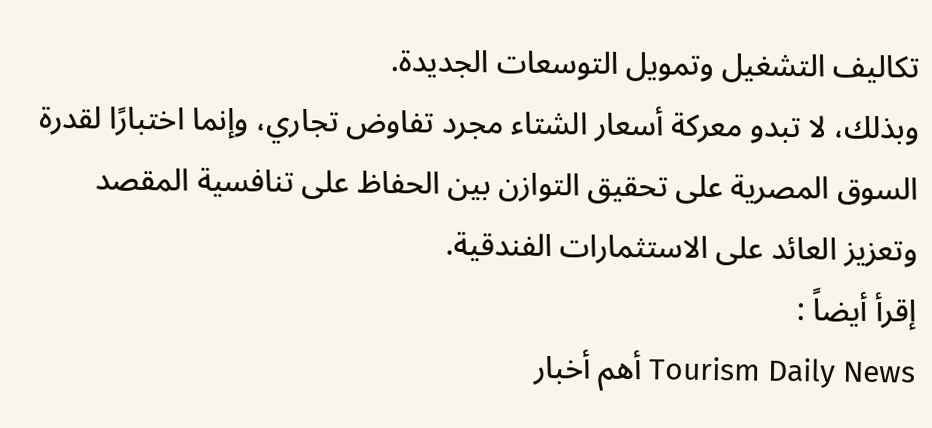تكاليف التشغيل وتمويل التوسعات الجديدة.
وبذلك، لا تبدو معركة أسعار الشتاء مجرد تفاوض تجاري، وإنما اختبارًا لقدرة السوق المصرية على تحقيق التوازن بين الحفاظ على تنافسية المقصد وتعزيز العائد على الاستثمارات الفندقية.
إقرأ أيضاً :
Tourism Daily News أهم أخبار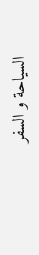السياحة و السفر